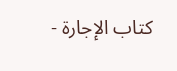كتاب الإجارة -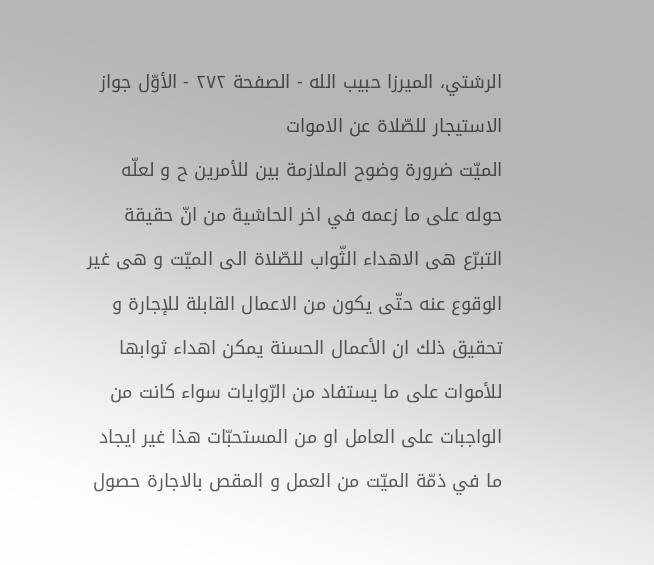الرشتي، الميرزا حبيب الله - الصفحة ٢٧٢ - الأوّل جواز الاستيجار للصّلاة عن الاموات
الميّت ضرورة وضوح الملازمة بين للأمرين ح و لعلّه حوله على ما زعمه في اخر الحاشية من انّ حقيقة التبرّع هى الاهداء الثّواب للصّلاة الى الميّت و هى غير الوقوع عنه حتّى يكون من الاعمال القابلة للإجارة و تحقيق ذلك ان الأعمال الحسنة يمكن اهداء ثوابها للأموات على ما يستفاد من الرّوايات سواء كانت من الواجبات على العامل او من المستحبّات هذا غير ايجاد ما في ذمّة الميّت من العمل و المقص بالاجارة حصول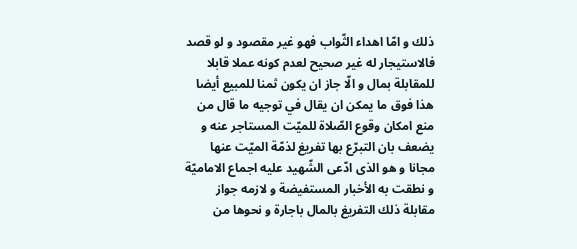ذلك و امّا اهداء الثّواب فهو غير مقصود و لو قصد فالاستيجار له غير صحيح لعدم كونه عملا قابلا للمقابلة بمال و الّا جاز ان يكون ثمنا للمبيع أيضا هذا فوق ما يمكن ان يقال في توجيه ما قال من منع امكان وقوع الصّلاة للميّت المستاجر عنه و يضعف بان التبرّع بها تفريغ لذمّة الميّت عنها مجانا و هو الذى ادّعى الشّهيد عليه اجماع الاماميّة و نطقت به الأخبار المستفيضة و لازمه جواز مقابلة ذلك التفريغ بالمال باجارة و نحوها من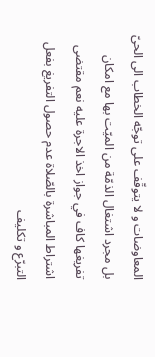المعاوضات و لا يتوقّف على توجّه الخطاب الى الحىّ بل مجرد اشتغال الذمّة من الميّت بها مع امكان تفريغها كاف في جواز اخذ الاجرة عليه نعم مقتضى اشتراط المباشرة بالصّلاة عدم حصول التفريغ بفعل التبرّع و تكليف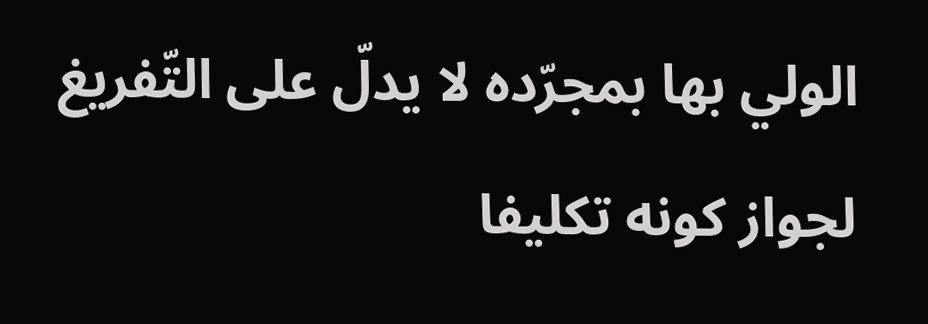الولي بها بمجرّده لا يدلّ على التّفريغ لجواز كونه تكليفا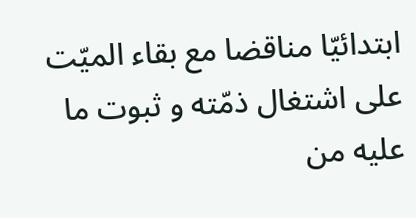ابتدائيّا مناقضا مع بقاء الميّت على اشتغال ذمّته و ثبوت ما عليه من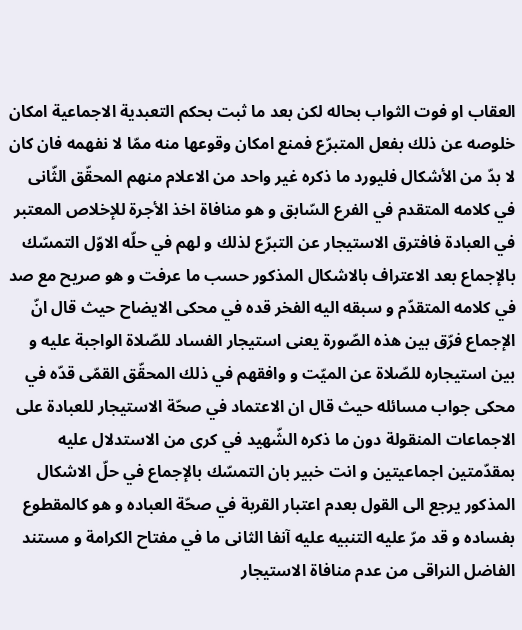العقاب او فوت الثواب بحاله لكن بعد ما ثبت بحكم التعبدية الاجماعية امكان خلوصه عن ذلك بفعل المتبرّع فمنع امكان وقوعها منه ممّا لا نفهمه فان كان لا بدّ من الأشكال فليورد ما ذكره غير واحد من الاعلام منهم المحقّق الثّانى في كلامه المتقدم في الفرع السّابق و هو منافاة اخذ الأجرة للإخلاص المعتبر في العبادة فافترق الاستيجار عن التبرّع لذلك و لهم في حلّه الاوّل التمسّك بالإجماع بعد الاعتراف بالاشكال المذكور حسب ما عرفت و هو صريح مع صد في كلامه المتقدّم و سبقه اليه الفخر قده في محكى الايضاح حيث قال انّ الإجماع فرّق بين هذه الصّورة يعنى استيجار الفساد للصّلاة الواجبة عليه و بين استيجاره للصّلاة عن الميّت و وافقهم في ذلك المحقّق القمّى قدّه في محكى جواب مسائله حيث قال ان الاعتماد في صحّة الاستيجار للعبادة على الاجماعات المنقولة دون ما ذكره الشّهيد في كرى من الاستدلال عليه بمقدّمتين اجماعيتين و انت خبير بان التمسّك بالإجماع في حلّ الاشكال المذكور يرجع الى القول بعدم اعتبار القربة في صحّة العباده و هو كالمقطوع بفساده و قد مرّ عليه التنبيه عليه آنفا الثانى ما في مفتاح الكرامة و مستند الفاضل النراقى من عدم منافاة الاستيجار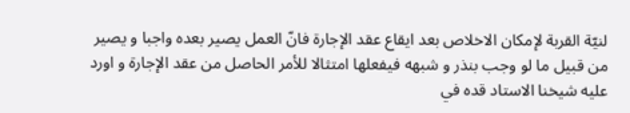لنيّة القربة لإمكان الاخلاص بعد ايقاع عقد الإجارة فانّ العمل يصير بعده واجبا و يصير من قبيل ما لو وجب بنذر و شبهه فيفعلها امتثالا للأمر الحاصل من عقد الإجارة و اورد عليه شيخنا الاستاد قده في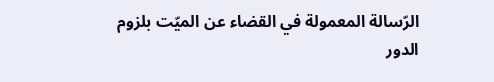الرّسالة المعمولة في القضاء عن الميّت بلزوم الدور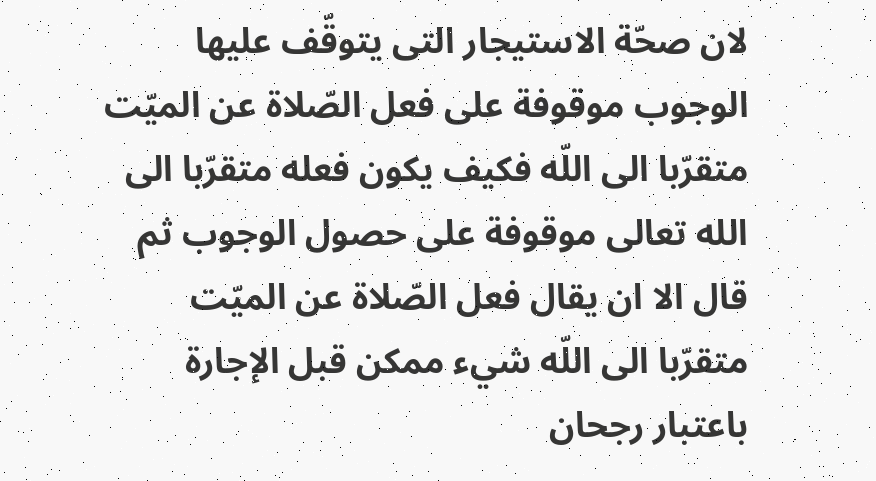لان صحّة الاستيجار التى يتوقّف عليها الوجوب موقوفة على فعل الصّلاة عن الميّت متقرّبا الى اللّه فكيف يكون فعله متقرّبا الى الله تعالى موقوفة على حصول الوجوب ثم قال الا ان يقال فعل الصّلاة عن الميّت متقرّبا الى اللّه شيء ممكن قبل الإجارة باعتبار رجحان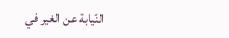النّيابة عن الغير في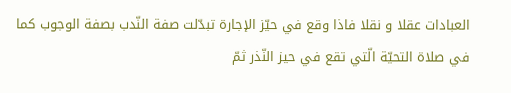العبادات عقلا و نقلا فاذا وقع في حيّز الإجارة تبدّلت صفة النّدب بصفة الوجوب كما في صلاة التحيّة الّتي تقع في حيز النّذر ثمّ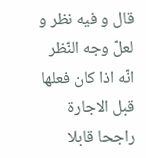قال و فيه نظر و لعلّ وجه النّظر انّه اذا كان فعلها قبل الاجارة راجحا قابلا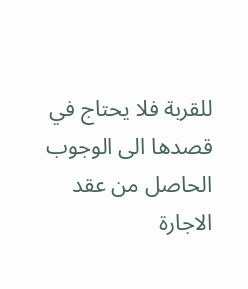للقربة فلا يحتاج في قصدها الى الوجوب الحاصل من عقد الاجارة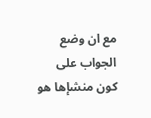مع ان وضع الجواب على كون منشإها هو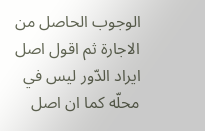الوجوب الحاصل من الاجارة ثم اقول اصل ايراد الدّور ليس في محلّه كما ان اصل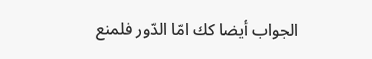الجواب أيضا كك امّا الدّور فلمنع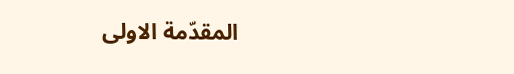المقدّمة الاولى